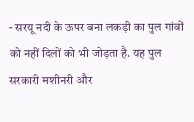- सरयू नदी के ऊपर बना लकड़ी का पुल गांवों को नहीं दिलों को भी जोड़ता है. यह पुल सरकारी मशीनरी और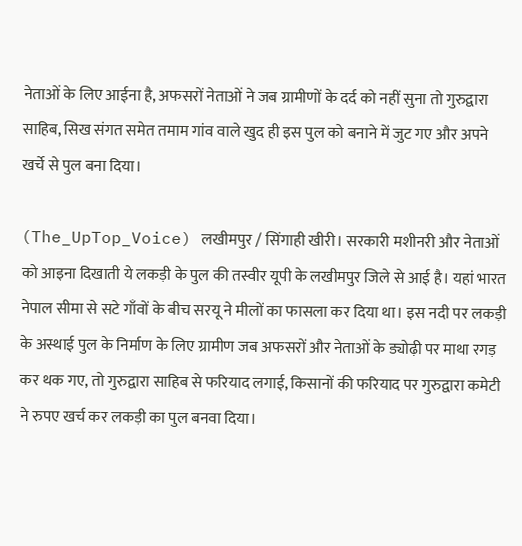नेताओं के लिए आईना है, अफसरों नेताओं ने जब ग्रामीणों के दर्द को नहीं सुना तो गुरुद्वारा साहिब, सिख संगत समेत तमाम गांव वाले खुद ही इस पुल को बनाने में जुट गए और अपने खर्चे से पुल बना दिया।

(The_UpTop_Voice) लखीमपुर / सिंगाही खीरी। सरकारी मशीनरी और नेताओं को आइना दिखाती ये लकड़ी के पुल की तस्वीर यूपी के लखीमपुर जिले से आई है। यहां भारत नेपाल सीमा से सटे गाँवों के बीच सरयू ने मीलों का फासला कर दिया था। इस नदी पर लकड़ी के अस्थाई पुल के निर्माण के लिए ग्रामीण जब अफसरों और नेताओं के ड्योढ़ी पर माथा रगड़ कर थक गए, तो गुरुद्वारा साहिब से फरियाद लगाई, किसानों की फरियाद पर गुरुद्वारा कमेटी ने रुपए खर्च कर लकड़ी का पुल बनवा दिया।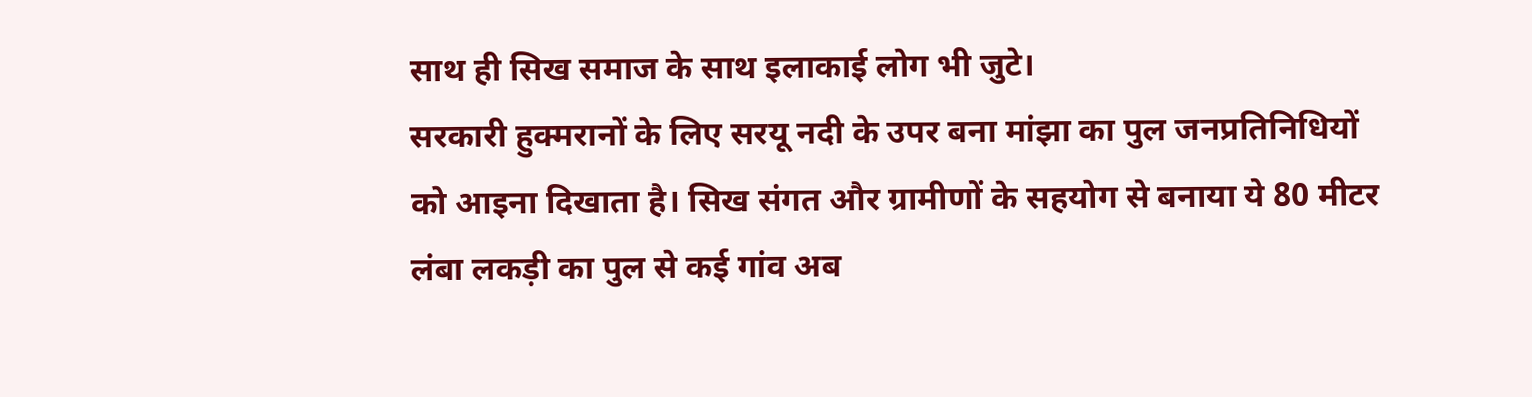साथ ही सिख समाज के साथ इलाकाई लोग भी जुटे।
सरकारी हुक्मरानों के लिए सरयू नदी के उपर बना मांझा का पुल जनप्रतिनिधियों को आइना दिखाता है। सिख संगत और ग्रामीणों के सहयोग से बनाया ये 80 मीटर लंबा लकड़ी का पुल से कई गांव अब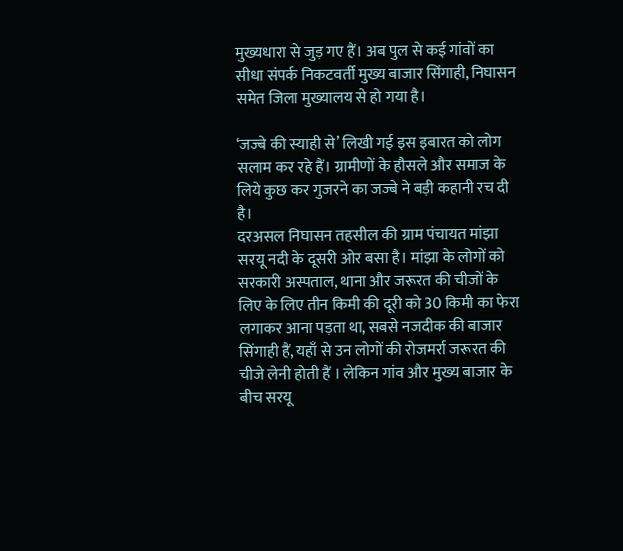मुख्यधारा से जुड़ गए हैं। अब पुल से कई गांवों का सीधा संपर्क निकटवर्ती मुख्य बाजार सिंगाही, निघासन समेत जिला मुख्यालय से हो गया है।

‘जज्बे की स्याही से’ लिखी गई इस इबारत को लोग सलाम कर रहे हैं। ग्रामीणों के हौसले और समाज के लिये कुछ कर गुजरने का जज्बे ने बड़ी कहानी रच दी है।
दरअसल निघासन तहसील की ग्राम पंचायत मांझा सरयू नदी के दूसरी ओर बसा है। मांझा के लोगों को सरकारी अस्पताल, थाना और जरूरत की चीजों के लिए के लिए तीन किमी की दूरी को 30 किमी का फेरा लगाकर आना पड़ता था, सबसे नजदीक की बाजार सिंगाही हैं, यहाँ से उन लोगों की रोजमर्रा जरूरत की चीजे लेनी होती हैं । लेकिन गांव और मुख्य बाजार के बीच सरयू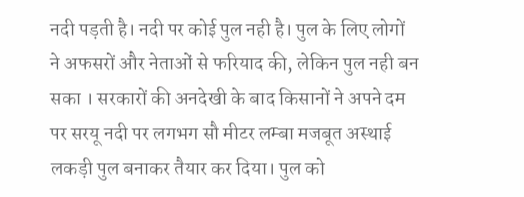नदी पड़ती है। नदी पर कोई पुल नही है। पुल के लिए लोगों ने अफसरों और नेताओं से फरियाद की, लेकिन पुल नही बन सका । सरकारों की अनदेखी के बाद किसानों ने अपने दम पर सरयू नदी पर लगभग सौ मीटर लम्बा मजबूत अस्थाई लकड़ी पुल बनाकर तैयार कर दिया। पुल को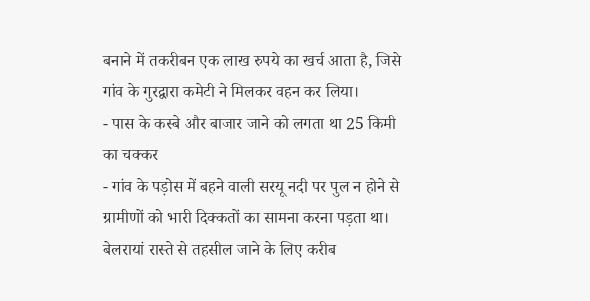बनाने में तकरीबन एक लाख रुपये का खर्च आता है, जिसे गांव के गुरद्वारा कमेटी ने मिलकर वहन कर लिया।
- पास के कस्बे और बाजार जाने को लगता था 25 किमी का चक्कर
- गांव के पड़ोस में बहने वाली सरयू नदी पर पुल न होने से ग्रामीणों को भारी दिक्कतों का सामना करना पड़ता था। बेलरायां रास्ते से तहसील जाने के लिए करीब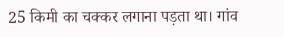25 किमी का चक्कर लगाना पड़ता था। गांव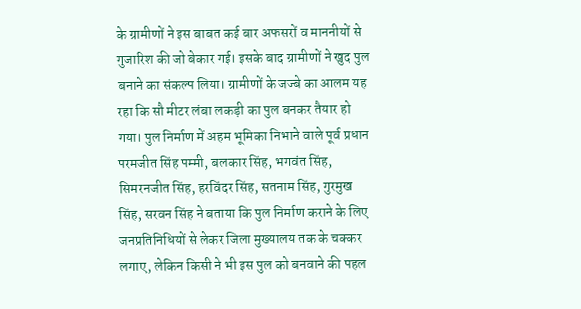के ग्रामीणों ने इस बाबत कई बार अफसरों व माननीयों से गुजारिश की जो बेकार गई। इसके बाद ग्रामीणों ने खुद पुल बनाने का संकल्प लिया। ग्रामीणों के जज्बे का आलम यह रहा कि सौ मीटर लंबा लकड़ी का पुल बनकर तैयार हो गया। पुल निर्माण में अहम भूमिका निभाने वाले पूर्व प्रधान परमजीत सिंह पम्मी, बलकार सिंह, भगवंत सिंह, सिमरनजीत सिंह, हरविंदर सिंह, सतनाम सिंह, गुरमुख सिंह, सरवन सिंह ने बताया कि पुल निर्माण कराने के लिए जनप्रतिनिधियों से लेकर जिला मुख्यालय तक के चक्कर लगाए, लेकिन किसी ने भी इस पुल को बनवाने की पहल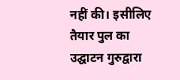नहीं की। इसीलिए तैयार पुल का उद्घाटन गुरुद्वारा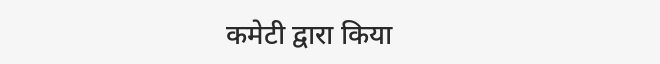कमेटी द्वारा किया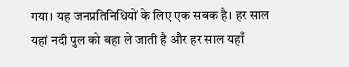गया। यह जनप्रतिनिधियों के लिए एक सबक है। हर साल यहां नदी पुल को बहा ले जाती है और हर साल यहाँ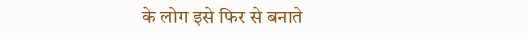के लोग इसे फिर से बनाते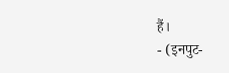हैं।
- (इनपुट-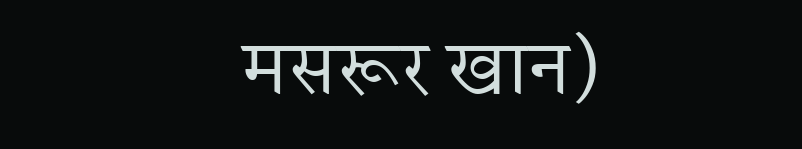मसरूर खान)